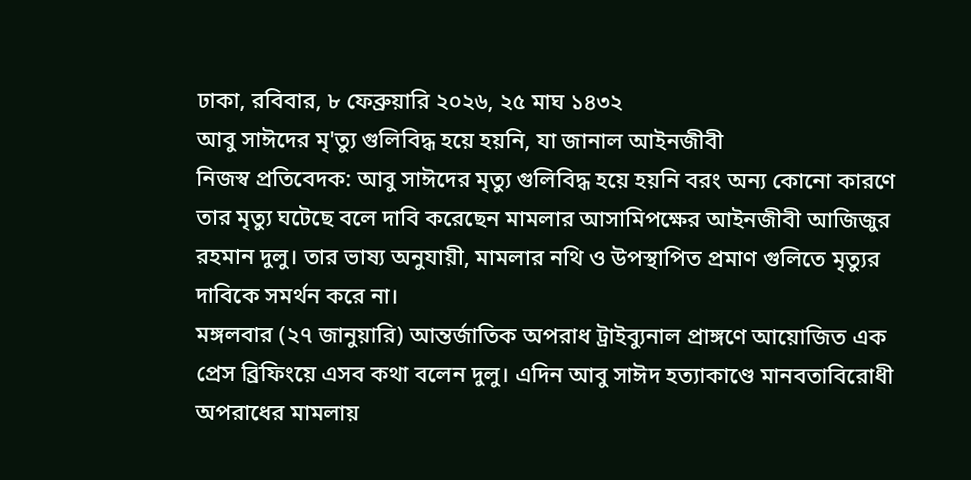ঢাকা, রবিবার, ৮ ফেব্রুয়ারি ২০২৬, ২৫ মাঘ ১৪৩২
আবু সাঈদের মৃ'ত্যু গুলিবিদ্ধ হয়ে হয়নি, যা জানাল আইনজীবী
নিজস্ব প্রতিবেদক: আবু সাঈদের মৃত্যু গুলিবিদ্ধ হয়ে হয়নি বরং অন্য কোনো কারণে তার মৃত্যু ঘটেছে বলে দাবি করেছেন মামলার আসামিপক্ষের আইনজীবী আজিজুর রহমান দুলু। তার ভাষ্য অনুযায়ী, মামলার নথি ও উপস্থাপিত প্রমাণ গুলিতে মৃত্যুর দাবিকে সমর্থন করে না।
মঙ্গলবার (২৭ জানুয়ারি) আন্তর্জাতিক অপরাধ ট্রাইব্যুনাল প্রাঙ্গণে আয়োজিত এক প্রেস ব্রিফিংয়ে এসব কথা বলেন দুলু। এদিন আবু সাঈদ হত্যাকাণ্ডে মানবতাবিরোধী অপরাধের মামলায়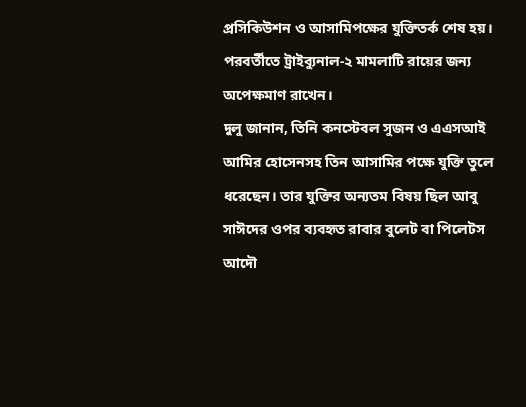প্রসিকিউশন ও আসামিপক্ষের যুক্তিতর্ক শেষ হয়। পরবর্তীতে ট্রাইব্যুনাল-২ মামলাটি রায়ের জন্য অপেক্ষমাণ রাখেন।
দুলু জানান, তিনি কনস্টেবল সুজন ও এএসআই আমির হোসেনসহ তিন আসামির পক্ষে যুক্তি তুলে ধরেছেন। তার যুক্তির অন্যতম বিষয় ছিল আবু সাঈদের ওপর ব্যবহৃত রাবার বুলেট বা পিলেটস আদৌ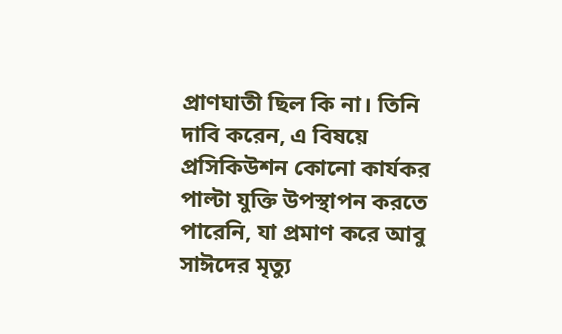প্রাণঘাতী ছিল কি না। তিনি দাবি করেন, এ বিষয়ে প্রসিকিউশন কোনো কার্যকর পাল্টা যুক্তি উপস্থাপন করতে পারেনি, যা প্রমাণ করে আবু সাঈদের মৃত্যু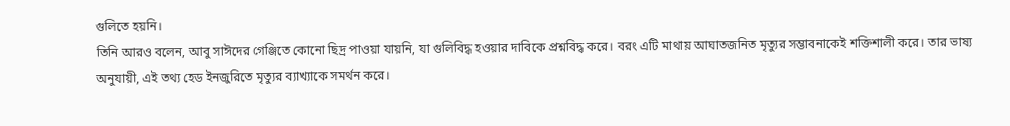গুলিতে হয়নি।
তিনি আরও বলেন, আবু সাঈদের গেঞ্জিতে কোনো ছিদ্র পাওয়া যায়নি, যা গুলিবিদ্ধ হওয়ার দাবিকে প্রশ্নবিদ্ধ করে। বরং এটি মাথায় আঘাতজনিত মৃত্যুর সম্ভাবনাকেই শক্তিশালী করে। তার ভাষ্য অনুযায়ী, এই তথ্য হেড ইনজুরিতে মৃত্যুর ব্যাখ্যাকে সমর্থন করে।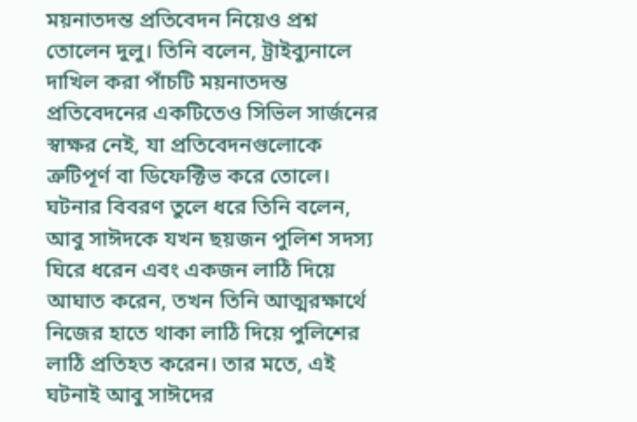ময়নাতদন্ত প্রতিবেদন নিয়েও প্রশ্ন তোলেন দুলু। তিনি বলেন, ট্রাইব্যুনালে দাখিল করা পাঁচটি ময়নাতদন্ত প্রতিবেদনের একটিতেও সিভিল সার্জনের স্বাক্ষর নেই, যা প্রতিবেদনগুলোকে ত্রুটিপূর্ণ বা ডিফেক্টিভ করে তোলে।
ঘটনার বিবরণ তুলে ধরে তিনি বলেন, আবু সাঈদকে যখন ছয়জন পুলিশ সদস্য ঘিরে ধরেন এবং একজন লাঠি দিয়ে আঘাত করেন, তখন তিনি আত্মরক্ষার্থে নিজের হাতে থাকা লাঠি দিয়ে পুলিশের লাঠি প্রতিহত করেন। তার মতে, এই ঘটনাই আবু সাঈদের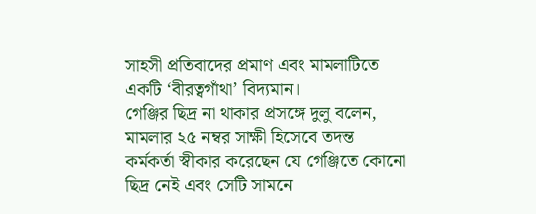সাহসী প্রতিবাদের প্রমাণ এবং মামলাটিতে একটি ‘বীরত্বগাঁথা’ বিদ্যমান।
গেঞ্জির ছিদ্র না থাকার প্রসঙ্গে দুলু বলেন, মামলার ২৫ নম্বর সাক্ষী হিসেবে তদন্ত কর্মকর্তা স্বীকার করেছেন যে গেঞ্জিতে কোনো ছিদ্র নেই এবং সেটি সামনে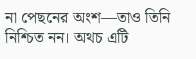না পেছনের অংশ—তাও তিনি নিশ্চিত নন। অথচ এটি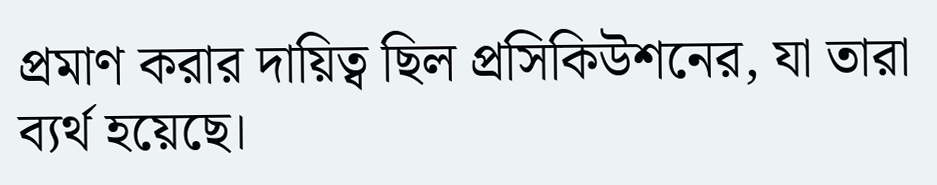প্রমাণ করার দায়িত্ব ছিল প্রসিকিউশনের, যা তারা ব্যর্থ হয়েছে।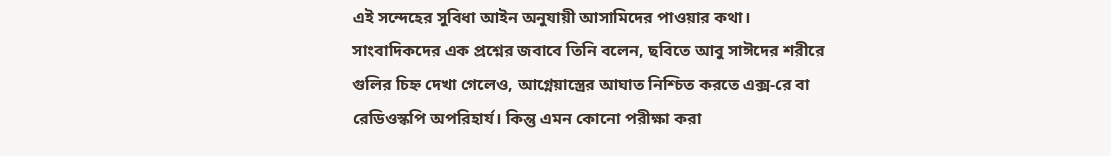এই সন্দেহের সুবিধা আইন অনুযায়ী আসামিদের পাওয়ার কথা।
সাংবাদিকদের এক প্রশ্নের জবাবে তিনি বলেন, ছবিতে আবু সাঈদের শরীরে গুলির চিহ্ন দেখা গেলেও, আগ্নেয়াস্ত্রের আঘাত নিশ্চিত করতে এক্স-রে বা রেডিওস্কপি অপরিহার্য। কিন্তু এমন কোনো পরীক্ষা করা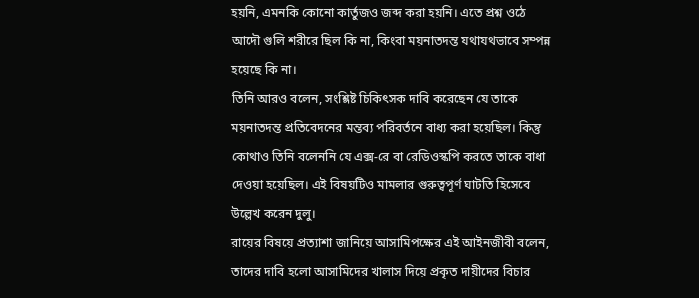হয়নি, এমনকি কোনো কার্তুজও জব্দ করা হয়নি। এতে প্রশ্ন ওঠে আদৌ গুলি শরীরে ছিল কি না, কিংবা ময়নাতদন্ত যথাযথভাবে সম্পন্ন হয়েছে কি না।
তিনি আরও বলেন, সংশ্লিষ্ট চিকিৎসক দাবি করেছেন যে তাকে ময়নাতদন্ত প্রতিবেদনের মন্তব্য পরিবর্তনে বাধ্য করা হয়েছিল। কিন্তু কোথাও তিনি বলেননি যে এক্স-রে বা রেডিওস্কপি করতে তাকে বাধা দেওয়া হয়েছিল। এই বিষয়টিও মামলার গুরুত্বপূর্ণ ঘাটতি হিসেবে উল্লেখ করেন দুলু।
রায়ের বিষয়ে প্রত্যাশা জানিয়ে আসামিপক্ষের এই আইনজীবী বলেন, তাদের দাবি হলো আসামিদের খালাস দিয়ে প্রকৃত দায়ীদের বিচার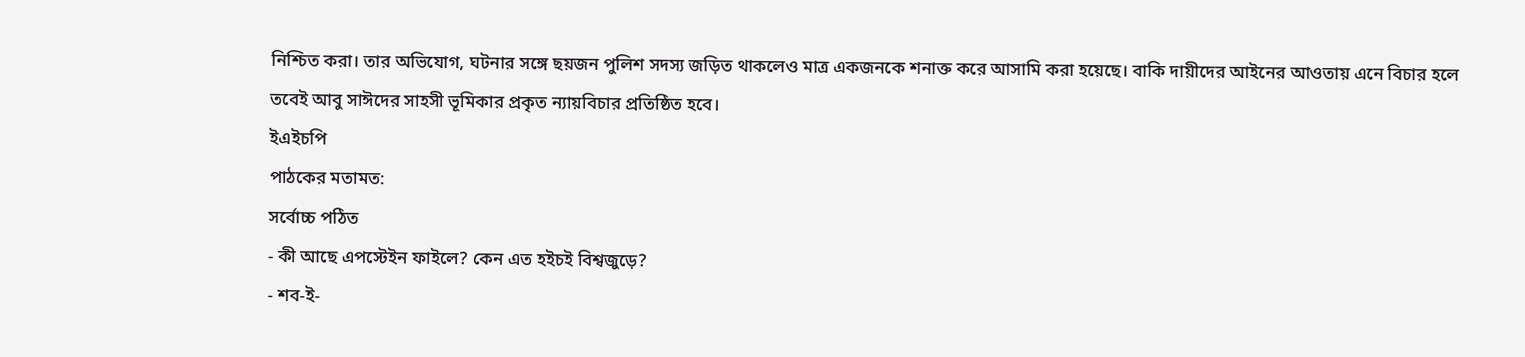নিশ্চিত করা। তার অভিযোগ, ঘটনার সঙ্গে ছয়জন পুলিশ সদস্য জড়িত থাকলেও মাত্র একজনকে শনাক্ত করে আসামি করা হয়েছে। বাকি দায়ীদের আইনের আওতায় এনে বিচার হলে তবেই আবু সাঈদের সাহসী ভূমিকার প্রকৃত ন্যায়বিচার প্রতিষ্ঠিত হবে।
ইএইচপি
পাঠকের মতামত:
সর্বোচ্চ পঠিত
- কী আছে এপস্টেইন ফাইলে? কেন এত হইচই বিশ্বজুড়ে?
- শব-ই-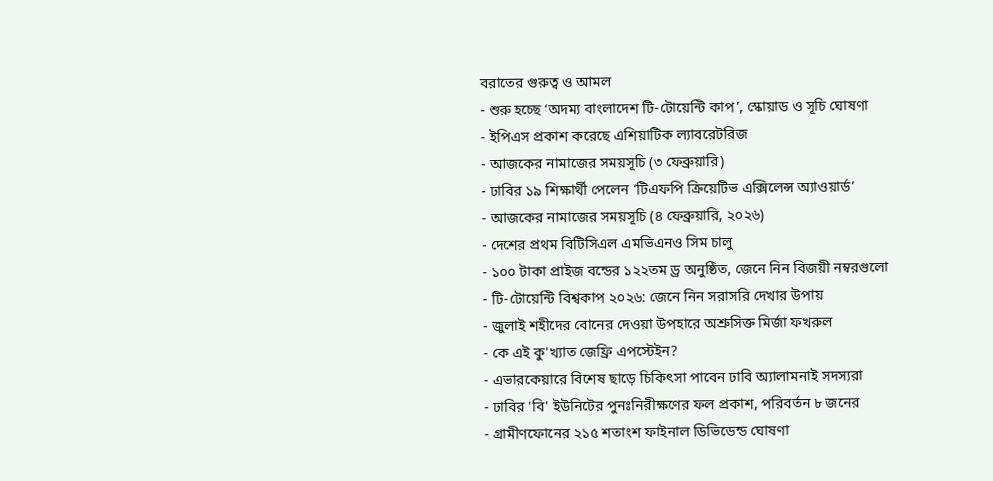বরাতের গুরুত্ব ও আমল
- শুরু হচ্ছে ‘অদম্য বাংলাদেশ টি-টোয়েন্টি কাপ’, স্কোয়াড ও সূচি ঘোষণা
- ইপিএস প্রকাশ করেছে এশিয়াটিক ল্যাবরেটরিজ
- আজকের নামাজের সময়সূচি (৩ ফেব্রুয়ারি)
- ঢাবির ১৯ শিক্ষার্থী পেলেন ‘টিএফপি ক্রিয়েটিভ এক্সিলেন্স অ্যাওয়ার্ড’
- আজকের নামাজের সময়সূচি (৪ ফেব্রুয়ারি, ২০২৬)
- দেশের প্রথম বিটিসিএল এমভিএনও সিম চালু
- ১০০ টাকা প্রাইজ বন্ডের ১২২তম ড্র অনুষ্ঠিত, জেনে নিন বিজয়ী নম্বরগুলো
- টি-টোয়েন্টি বিশ্বকাপ ২০২৬: জেনে নিন সরাসরি দেখার উপায়
- জুলাই শহীদের বোনের দেওয়া উপহারে অশ্রুসিক্ত মির্জা ফখরুল
- কে এই কু'খ্যাত জেফ্রি এপস্টেইন?
- এভারকেয়ারে বিশেষ ছাড়ে চিকিৎসা পাবেন ঢাবি অ্যালামনাই সদস্যরা
- ঢাবির 'বি' ইউনিটের পুনঃনিরীক্ষণের ফল প্রকাশ, পরিবর্তন ৮ জনের
- গ্রামীণফোনের ২১৫ শতাংশ ফাইনাল ডিভিডেন্ড ঘোষণা